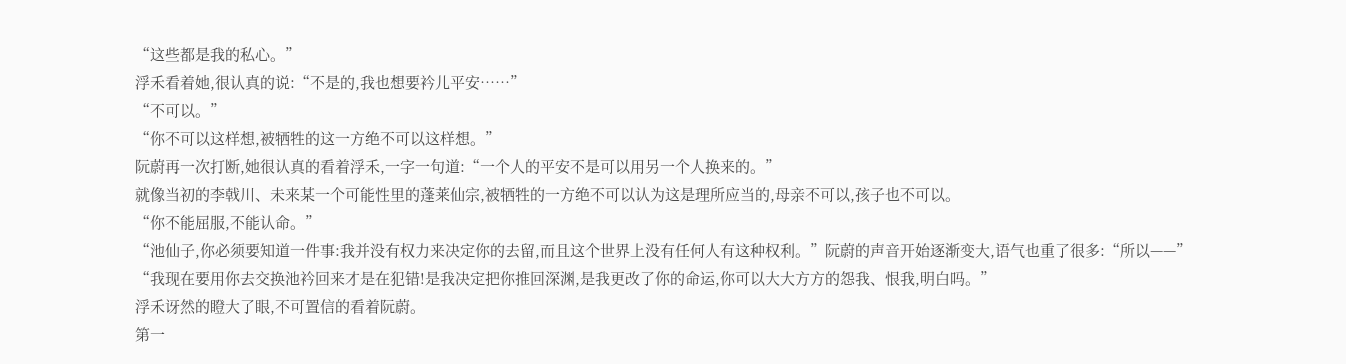“这些都是我的私心。”
浮禾看着她,很认真的说:“不是的,我也想要衿儿平安……”
“不可以。”
“你不可以这样想,被牺牲的这一方绝不可以这样想。”
阮蔚再一次打断,她很认真的看着浮禾,一字一句道:“一个人的平安不是可以用另一个人换来的。”
就像当初的李戟川、未来某一个可能性里的蓬莱仙宗,被牺牲的一方绝不可以认为这是理所应当的,母亲不可以,孩子也不可以。
“你不能屈服,不能认命。”
“池仙子,你必须要知道一件事:我并没有权力来决定你的去留,而且这个世界上没有任何人有这种权利。”阮蔚的声音开始逐渐变大,语气也重了很多:“所以——”
“我现在要用你去交换池衿回来才是在犯错!是我决定把你推回深渊,是我更改了你的命运,你可以大大方方的怨我、恨我,明白吗。”
浮禾讶然的瞪大了眼,不可置信的看着阮蔚。
第一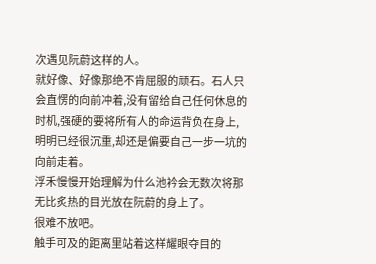次遇见阮蔚这样的人。
就好像、好像那绝不肯屈服的顽石。石人只会直愣的向前冲着,没有留给自己任何休息的时机,强硬的要将所有人的命运背负在身上,明明已经很沉重,却还是偏要自己一步一坑的向前走着。
浮禾慢慢开始理解为什么池衿会无数次将那无比炙热的目光放在阮蔚的身上了。
很难不放吧。
触手可及的距离里站着这样耀眼夺目的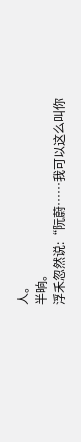人。
半晌。
浮禾忽然说:“阮蔚……我可以这么叫你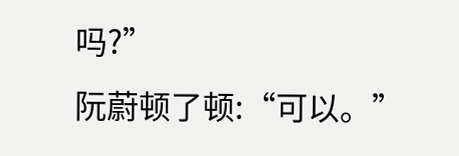吗?”
阮蔚顿了顿:“可以。”